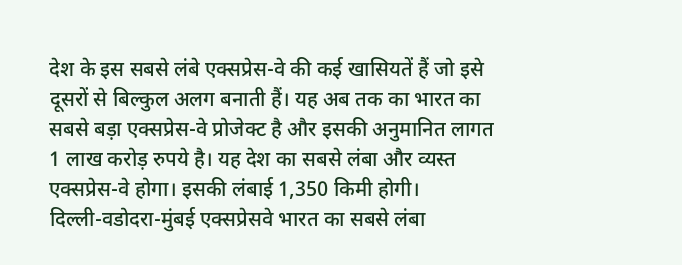देश के इस सबसे लंबे एक्सप्रेस-वे की कई खासियतें हैं जो इसे दूसरों से बिल्कुल अलग बनाती हैं। यह अब तक का भारत का सबसे बड़ा एक्सप्रेस-वे प्रोजेक्ट है और इसकी अनुमानित लागत 1 लाख करोड़ रुपये है। यह देश का सबसे लंबा और व्यस्त एक्सप्रेस-वे होगा। इसकी लंबाई 1,350 किमी होगी।
दिल्ली-वडोदरा-मुंबई एक्सप्रेसवे भारत का सबसे लंबा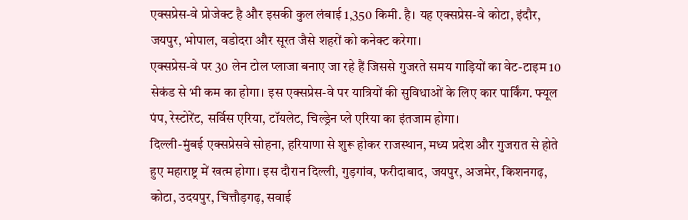एक्सप्रेस-वे प्रोजेक्ट है और इसकी कुल लंबाई 1,350 किमी. है। यह एक्सप्रेस-वे कोटा, इंदौर, जयपुर, भोपाल, वडोदरा और सूरत जैसे शहरों को कनेक्ट करेगा।
एक्सप्रेस-वे पर 30 लेन टोल प्लाजा बनाए जा रहे हैं जिससे गुजरते समय गाड़ियों का वेट-टाइम 10 सेकंड से भी कम का होगा। इस एक्सप्रेस-वे पर यात्रियों की सुविधाओं के लिए कार पार्किंग. फ्यूल पंप, रेस्टोरेंट, सर्विस एरिया, टॉयलेट, चिल्ड्रेन प्ले एरिया का इंतजाम होगा।
दिल्ली-मुंबई एक्सप्रेसवे सोहना, हरियाणा से शुरू होकर राजस्थान, मध्य प्रदेश और गुजरात से होते हुए महाराष्ट्र में खत्म होगा। इस दौरान दिल्ली, गुड़गांव, फरीदाबाद, जयपुर, अजमेर, किशनगढ़, कोटा, उदयपुर, चित्तौड़गढ़, सवाई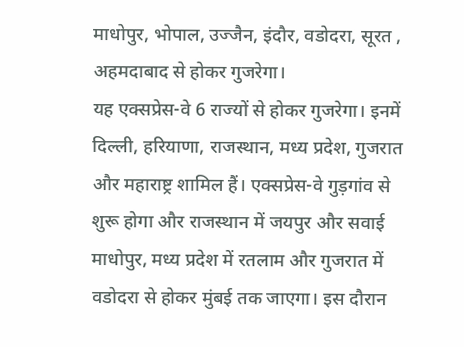माधोपुर, भोपाल, उज्जैन, इंदौर, वडोदरा, सूरत , अहमदाबाद से होकर गुजरेगा।
यह एक्सप्रेस-वे 6 राज्यों से होकर गुजरेगा। इनमें दिल्ली, हरियाणा, राजस्थान, मध्य प्रदेश, गुजरात और महाराष्ट्र शामिल हैं। एक्सप्रेस-वे गुड़गांव से शुरू होगा और राजस्थान में जयपुर और सवाई माधोपुर, मध्य प्रदेश में रतलाम और गुजरात में वडोदरा से होकर मुंबई तक जाएगा। इस दौरान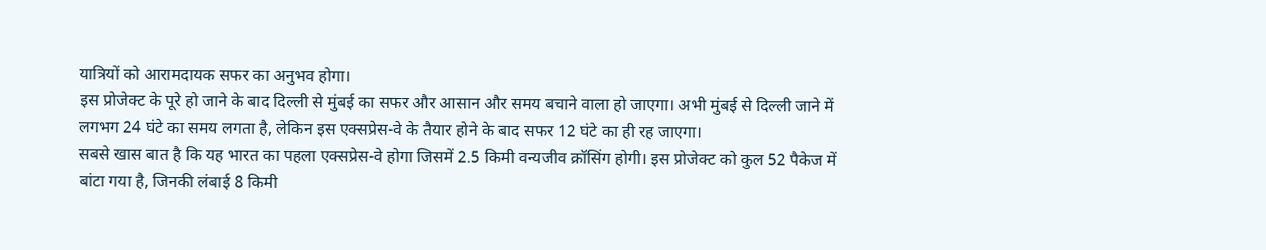यात्रियों को आरामदायक सफर का अनुभव होगा।
इस प्रोजेक्ट के पूरे हो जाने के बाद दिल्ली से मुंबई का सफर और आसान और समय बचाने वाला हो जाएगा। अभी मुंबई से दिल्ली जाने में लगभग 24 घंटे का समय लगता है, लेकिन इस एक्सप्रेस-वे के तैयार होने के बाद सफर 12 घंटे का ही रह जाएगा।
सबसे खास बात है कि यह भारत का पहला एक्सप्रेस-वे होगा जिसमें 2.5 किमी वन्यजीव क्रॉसिंग होगी। इस प्रोजेक्ट को कुल 52 पैकेज में बांटा गया है, जिनकी लंबाई 8 किमी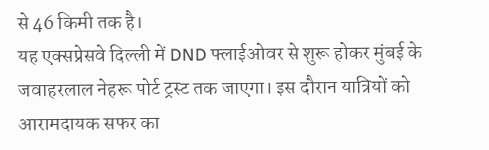से 46 किमी तक है।
यह एक्सप्रेसवे दिल्ली में DND फ्लाईओवर से शुरू होकर मुंबई के जवाहरलाल नेहरू पोर्ट ट्रस्ट तक जाएगा। इस दौरान यात्रियों को आरामदायक सफर का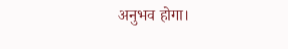अनुभव होगा।